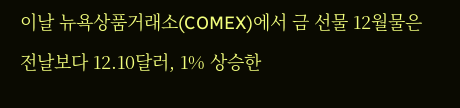이날 뉴욕상품거래소(COMEX)에서 금 선물 12월물은 전날보다 12.10달러, 1% 상승한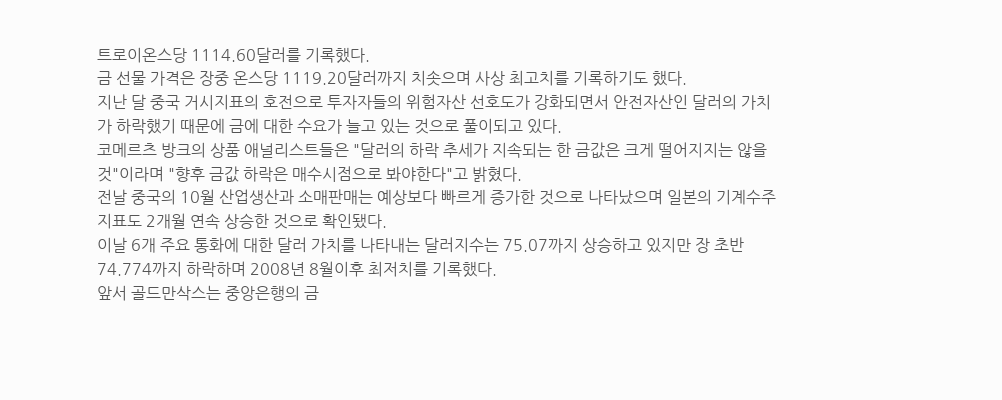트로이온스당 1114.60달러를 기록했다.
금 선물 가격은 장중 온스당 1119.20달러까지 치솟으며 사상 최고치를 기록하기도 했다.
지난 달 중국 거시지표의 호전으로 투자자들의 위험자산 선호도가 강화되면서 안전자산인 달러의 가치가 하락했기 때문에 금에 대한 수요가 늘고 있는 것으로 풀이되고 있다.
코메르츠 방크의 상품 애널리스트들은 "달러의 하락 추세가 지속되는 한 금값은 크게 떨어지지는 않을 것"이라며 "향후 금값 하락은 매수시점으로 봐야한다"고 밝혔다.
전날 중국의 10월 산업생산과 소매판매는 예상보다 빠르게 증가한 것으로 나타났으며 일본의 기계수주 지표도 2개월 연속 상승한 것으로 확인됐다.
이날 6개 주요 통화에 대한 달러 가치를 나타내는 달러지수는 75.07까지 상승하고 있지만 장 초반 74.774까지 하락하며 2008년 8월이후 최저치를 기록했다.
앞서 골드만삭스는 중앙은행의 금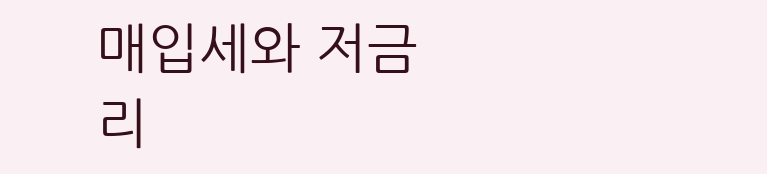매입세와 저금리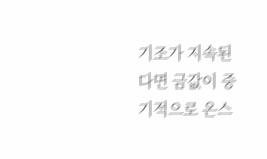기조가 지속된다면 금값이 중기적으로 온스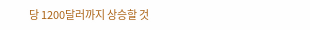당 1200달러까지 상승할 것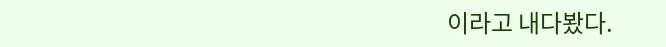이라고 내다봤다.